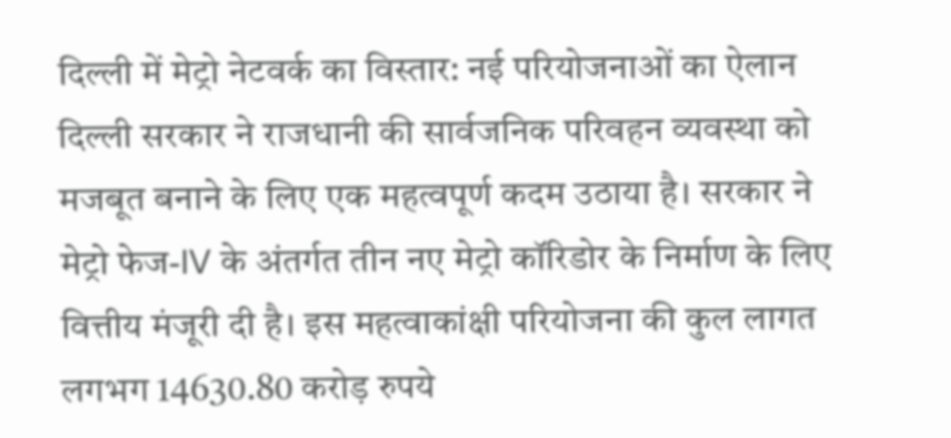दिल्ली में मेट्रो नेटवर्क का विस्तार: नई परियोजनाओं का ऐलान
दिल्ली सरकार ने राजधानी की सार्वजनिक परिवहन व्यवस्था को मजबूत बनाने के लिए एक महत्वपूर्ण कदम उठाया है। सरकार ने मेट्रो फेज-IV के अंतर्गत तीन नए मेट्रो कॉरिडोर के निर्माण के लिए वित्तीय मंजूरी दी है। इस महत्वाकांक्षी परियोजना की कुल लागत लगभग 14630.80 करोड़ रुपये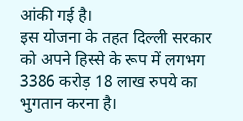आंकी गई है।
इस योजना के तहत दिल्ली सरकार को अपने हिस्से के रूप में लगभग 3386 करोड़ 18 लाख रुपये का भुगतान करना है।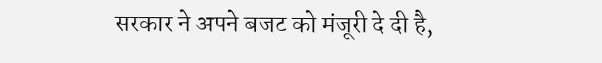सरकार ने अपने बजट को मंजूरी दे दी है,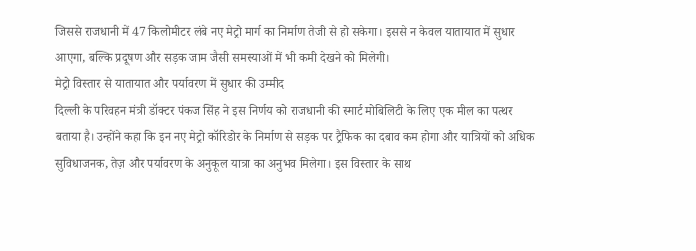जिससे राजधानी में 47 किलोमीटर लंबे नए मेट्रो मार्ग का निर्माण तेजी से हो सकेगा। इससे न केवल यातायात में सुधार आएगा, बल्कि प्रदूषण और सड़क जाम जैसी समस्याओं में भी कमी देखने को मिलेगी।
मेट्रो विस्तार से यातायात और पर्यावरण में सुधार की उम्मीद
दिल्ली के परिवहन मंत्री डॉक्टर पंकज सिंह ने इस निर्णय को राजधानी की स्मार्ट मोबिलिटी के लिए एक मील का पत्थर बताया है। उन्होंने कहा कि इन नए मेट्रो कॉरिडोर के निर्माण से सड़क पर ट्रैफिक का दबाव कम होगा और यात्रियों को अधिक सुविधाजनक, तेज़ और पर्यावरण के अनुकूल यात्रा का अनुभव मिलेगा। इस विस्तार के साथ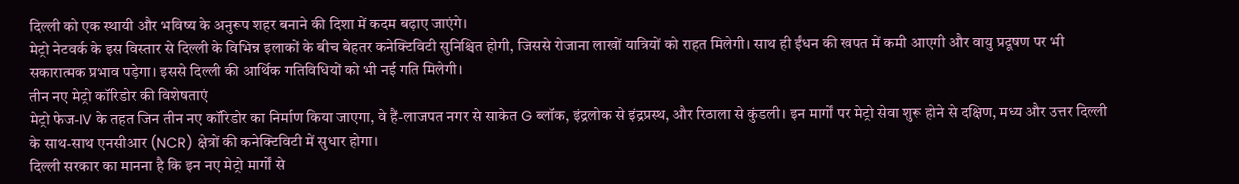दिल्ली को एक स्थायी और भविष्य के अनुरूप शहर बनाने की दिशा में कदम बढ़ाए जाएंगे।
मेट्रो नेटवर्क के इस विस्तार से दिल्ली के विभिन्न इलाकों के बीच बेहतर कनेक्टिविटी सुनिश्चित होगी, जिससे रोजाना लाखों यात्रियों को राहत मिलेगी। साथ ही ईंधन की खपत में कमी आएगी और वायु प्रदूषण पर भी सकारात्मक प्रभाव पड़ेगा। इससे दिल्ली की आर्थिक गतिविधियों को भी नई गति मिलेगी।
तीन नए मेट्रो कॉरिडोर की विशेषताएं
मेट्रो फेज-IV के तहत जिन तीन नए कॉरिडोर का निर्माण किया जाएगा, वे हैं-लाजपत नगर से साकेत G ब्लॉक, इंद्रलोक से इंद्रप्रस्थ, और रिठाला से कुंडली। इन मार्गों पर मेट्रो सेवा शुरू होने से दक्षिण, मध्य और उत्तर दिल्ली के साथ-साथ एनसीआर (NCR) क्षेत्रों की कनेक्टिविटी में सुधार होगा।
दिल्ली सरकार का मानना है कि इन नए मेट्रो मार्गों से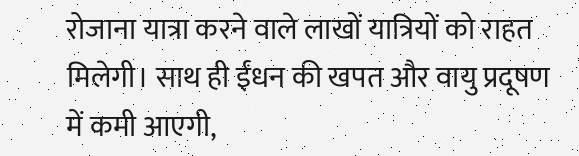रोजाना यात्रा करने वाले लाखों यात्रियों को राहत मिलेगी। साथ ही ईंधन की खपत और वायु प्रदूषण में कमी आएगी,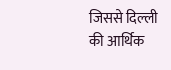जिससे दिल्ली की आर्थिक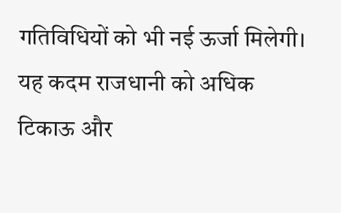गतिविधियों को भी नई ऊर्जा मिलेगी। यह कदम राजधानी को अधिक टिकाऊ और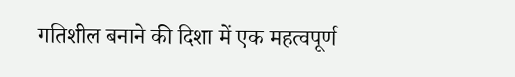गतिशील बनाने की दिशा में एक महत्वपूर्ण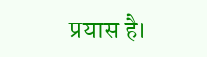प्रयास है।